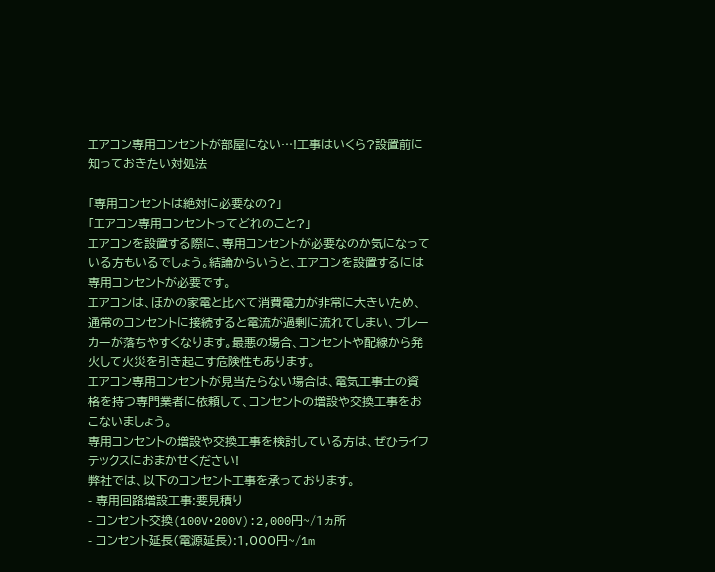エアコン専用コンセントが部屋にない…!工事はいくら?設置前に知っておきたい対処法

「専用コンセントは絶対に必要なの?」
「エアコン専用コンセントってどれのこと?」
エアコンを設置する際に、専用コンセントが必要なのか気になっている方もいるでしょう。結論からいうと、エアコンを設置するには専用コンセントが必要です。
エアコンは、ほかの家電と比べて消費電力が非常に大きいため、通常のコンセントに接続すると電流が過剰に流れてしまい、ブレーカーが落ちやすくなります。最悪の場合、コンセントや配線から発火して火災を引き起こす危険性もあります。
エアコン専用コンセントが見当たらない場合は、電気工事士の資格を持つ専門業者に依頼して、コンセントの増設や交換工事をおこないましょう。
専用コンセントの増設や交換工事を検討している方は、ぜひライフテックスにおまかせください!
弊社では、以下のコンセント工事を承っております。
- 専用回路増設工事:要見積り
- コンセント交換(100V・200V):2,000円~/1ヵ所
- コンセント延長(電源延長):1,000円~/1m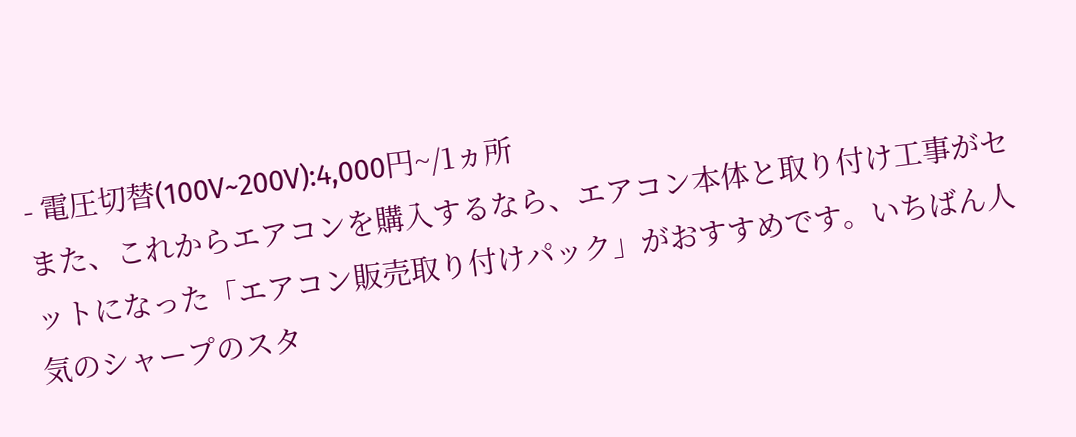- 電圧切替(100V~200V):4,000円~/1ヵ所
また、これからエアコンを購入するなら、エアコン本体と取り付け工事がセットになった「エアコン販売取り付けパック」がおすすめです。いちばん人気のシャープのスタ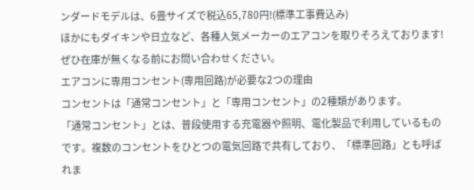ンダードモデルは、6畳サイズで税込65,780円!(標準工事費込み)
ほかにもダイキンや日立など、各種人気メーカーのエアコンを取りそろえております!
ぜひ在庫が無くなる前にお問い合わせください。
エアコンに専用コンセント(専用回路)が必要な2つの理由
コンセントは「通常コンセント」と「専用コンセント」の2種類があります。
「通常コンセント」とは、普段使用する充電器や照明、電化製品で利用しているものです。複数のコンセントをひとつの電気回路で共有しており、「標準回路」とも呼ばれま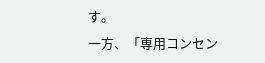す。
一方、「専用コンセン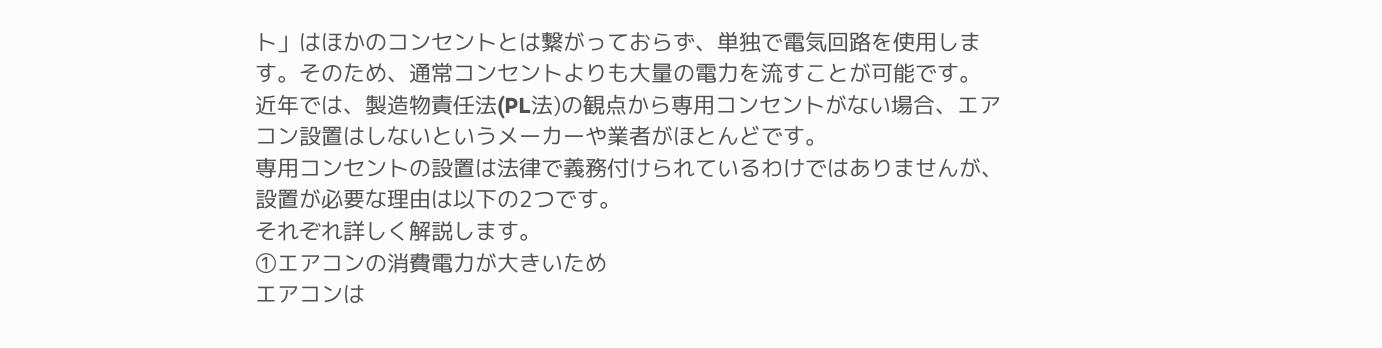ト」はほかのコンセントとは繋がっておらず、単独で電気回路を使用します。そのため、通常コンセントよりも大量の電力を流すことが可能です。
近年では、製造物責任法(PL法)の観点から専用コンセントがない場合、エアコン設置はしないというメーカーや業者がほとんどです。
専用コンセントの設置は法律で義務付けられているわけではありませんが、設置が必要な理由は以下の2つです。
それぞれ詳しく解説します。
①エアコンの消費電力が大きいため
エアコンは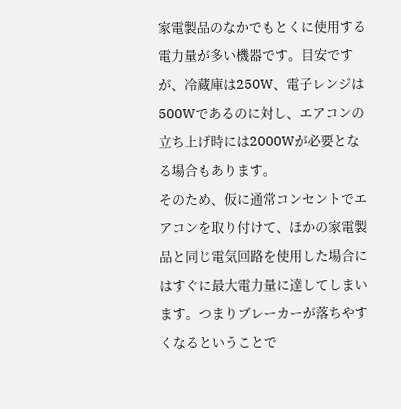家電製品のなかでもとくに使用する電力量が多い機器です。目安ですが、冷蔵庫は250W、電子レンジは500Wであるのに対し、エアコンの立ち上げ時には2000Wが必要となる場合もあります。
そのため、仮に通常コンセントでエアコンを取り付けて、ほかの家電製品と同じ電気回路を使用した場合にはすぐに最大電力量に達してしまいます。つまりブレーカーが落ちやすくなるということで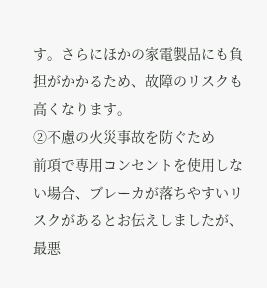す。さらにほかの家電製品にも負担がかかるため、故障のリスクも高くなります。
②不慮の火災事故を防ぐため
前項で専用コンセントを使用しない場合、ブレーカが落ちやすいリスクがあるとお伝えしましたが、最悪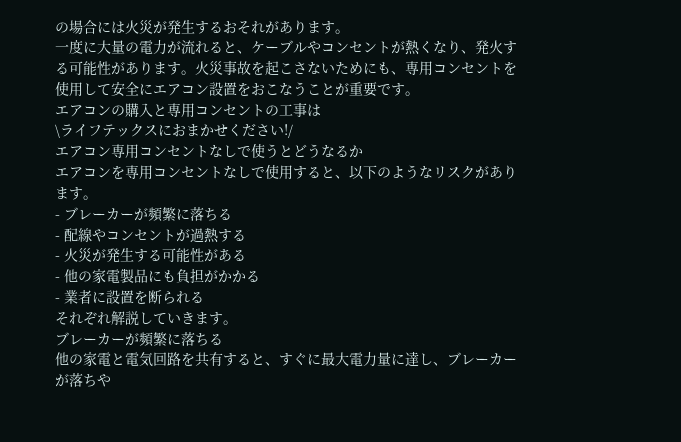の場合には火災が発生するおそれがあります。
一度に大量の電力が流れると、ケーブルやコンセントが熱くなり、発火する可能性があります。火災事故を起こさないためにも、専用コンセントを使用して安全にエアコン設置をおこなうことが重要です。
エアコンの購入と専用コンセントの工事は
\ライフテックスにおまかせください!/
エアコン専用コンセントなしで使うとどうなるか
エアコンを専用コンセントなしで使用すると、以下のようなリスクがあります。
- ブレーカーが頻繁に落ちる
- 配線やコンセントが過熱する
- 火災が発生する可能性がある
- 他の家電製品にも負担がかかる
- 業者に設置を断られる
それぞれ解説していきます。
ブレーカーが頻繁に落ちる
他の家電と電気回路を共有すると、すぐに最大電力量に達し、ブレーカーが落ちや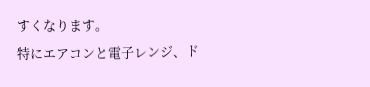すくなります。
特にエアコンと電子レンジ、ド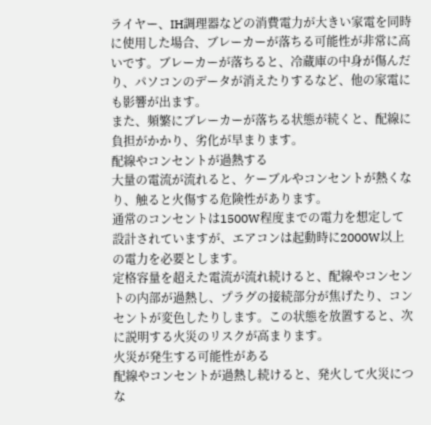ライヤー、IH調理器などの消費電力が大きい家電を同時に使用した場合、ブレーカーが落ちる可能性が非常に高いです。ブレーカーが落ちると、冷蔵庫の中身が傷んだり、パソコンのデータが消えたりするなど、他の家電にも影響が出ます。
また、頻繁にブレーカーが落ちる状態が続くと、配線に負担がかかり、劣化が早まります。
配線やコンセントが過熱する
大量の電流が流れると、ケーブルやコンセントが熱くなり、触ると火傷する危険性があります。
通常のコンセントは1500W程度までの電力を想定して設計されていますが、エアコンは起動時に2000W以上の電力を必要とします。
定格容量を超えた電流が流れ続けると、配線やコンセントの内部が過熱し、プラグの接続部分が焦げたり、コンセントが変色したりします。この状態を放置すると、次に説明する火災のリスクが高まります。
火災が発生する可能性がある
配線やコンセントが過熱し続けると、発火して火災につな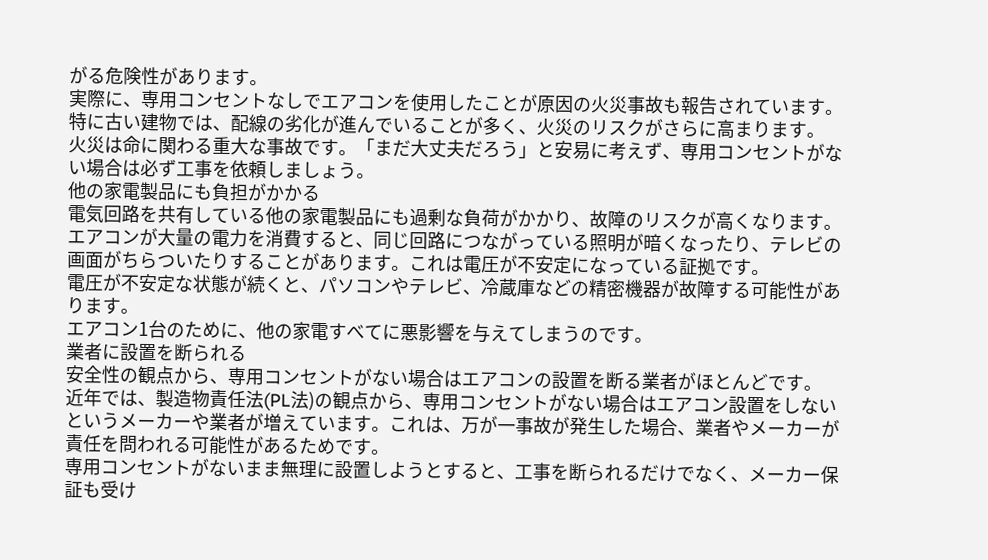がる危険性があります。
実際に、専用コンセントなしでエアコンを使用したことが原因の火災事故も報告されています。特に古い建物では、配線の劣化が進んでいることが多く、火災のリスクがさらに高まります。
火災は命に関わる重大な事故です。「まだ大丈夫だろう」と安易に考えず、専用コンセントがない場合は必ず工事を依頼しましょう。
他の家電製品にも負担がかかる
電気回路を共有している他の家電製品にも過剰な負荷がかかり、故障のリスクが高くなります。
エアコンが大量の電力を消費すると、同じ回路につながっている照明が暗くなったり、テレビの画面がちらついたりすることがあります。これは電圧が不安定になっている証拠です。
電圧が不安定な状態が続くと、パソコンやテレビ、冷蔵庫などの精密機器が故障する可能性があります。
エアコン1台のために、他の家電すべてに悪影響を与えてしまうのです。
業者に設置を断られる
安全性の観点から、専用コンセントがない場合はエアコンの設置を断る業者がほとんどです。
近年では、製造物責任法(PL法)の観点から、専用コンセントがない場合はエアコン設置をしないというメーカーや業者が増えています。これは、万が一事故が発生した場合、業者やメーカーが責任を問われる可能性があるためです。
専用コンセントがないまま無理に設置しようとすると、工事を断られるだけでなく、メーカー保証も受け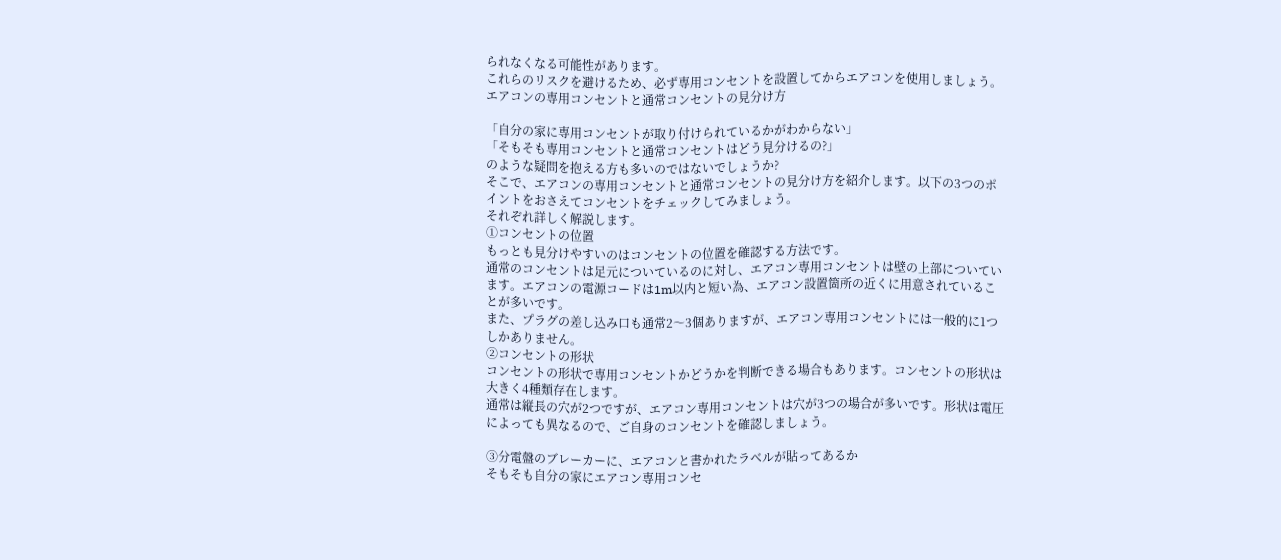られなくなる可能性があります。
これらのリスクを避けるため、必ず専用コンセントを設置してからエアコンを使用しましょう。
エアコンの専用コンセントと通常コンセントの見分け方

「自分の家に専用コンセントが取り付けられているかがわからない」
「そもそも専用コンセントと通常コンセントはどう見分けるの?」
のような疑問を抱える方も多いのではないでしょうか?
そこで、エアコンの専用コンセントと通常コンセントの見分け方を紹介します。以下の3つのポイントをおさえてコンセントをチェックしてみましょう。
それぞれ詳しく解説します。
①コンセントの位置
もっとも見分けやすいのはコンセントの位置を確認する方法です。
通常のコンセントは足元についているのに対し、エアコン専用コンセントは壁の上部についています。エアコンの電源コードは1m以内と短い為、エアコン設置箇所の近くに用意されていることが多いです。
また、プラグの差し込み口も通常2〜3個ありますが、エアコン専用コンセントには一般的に1つしかありません。
②コンセントの形状
コンセントの形状で専用コンセントかどうかを判断できる場合もあります。コンセントの形状は大きく4種類存在します。
通常は縦長の穴が2つですが、エアコン専用コンセントは穴が3つの場合が多いです。形状は電圧によっても異なるので、ご自身のコンセントを確認しましょう。

③分電盤のブレーカーに、エアコンと書かれたラベルが貼ってあるか
そもそも自分の家にエアコン専用コンセ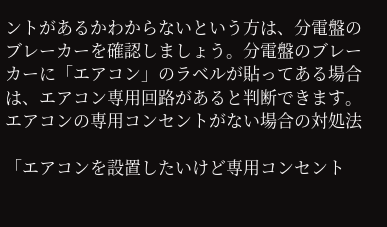ントがあるかわからないという方は、分電盤のブレーカーを確認しましょう。分電盤のブレーカーに「エアコン」のラベルが貼ってある場合は、エアコン専用回路があると判断できます。
エアコンの専用コンセントがない場合の対処法

「エアコンを設置したいけど専用コンセント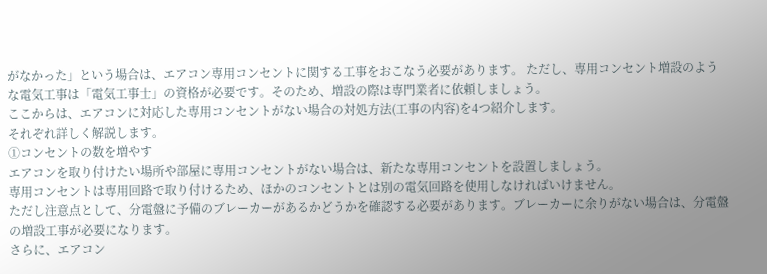がなかった」という場合は、エアコン専用コンセントに関する工事をおこなう必要があります。 ただし、専用コンセント増設のような電気工事は「電気工事士」の資格が必要です。そのため、増設の際は専門業者に依頼しましょう。
ここからは、エアコンに対応した専用コンセントがない場合の対処方法(工事の内容)を4つ紹介します。
それぞれ詳しく解説します。
①コンセントの数を増やす
エアコンを取り付けたい場所や部屋に専用コンセントがない場合は、新たな専用コンセントを設置しましょう。
専用コンセントは専用回路で取り付けるため、ほかのコンセントとは別の電気回路を使用しなければいけません。
ただし注意点として、分電盤に予備のブレーカーがあるかどうかを確認する必要があります。ブレーカーに余りがない場合は、分電盤の増設工事が必要になります。
さらに、エアコン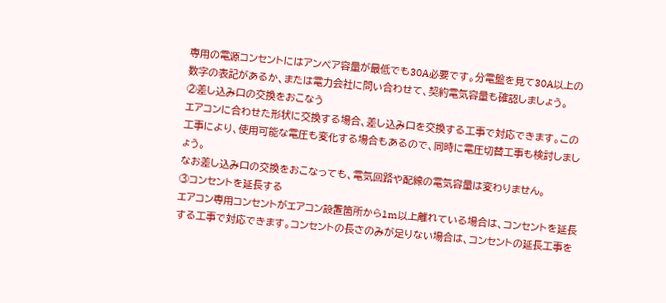専用の電源コンセントにはアンペア容量が最低でも30A必要です。分電盤を見て30A以上の数字の表記があるか、または電力会社に問い合わせて、契約電気容量も確認しましょう。
②差し込み口の交換をおこなう
エアコンに合わせた形状に交換する場合、差し込み口を交換する工事で対応できます。この工事により、使用可能な電圧も変化する場合もあるので、同時に電圧切替工事も検討しましょう。
なお差し込み口の交換をおこなっても、電気回路や配線の電気容量は変わりません。
③コンセントを延長する
エアコン専用コンセントがエアコン設置箇所から1m以上離れている場合は、コンセントを延長する工事で対応できます。コンセントの長さのみが足りない場合は、コンセントの延長工事を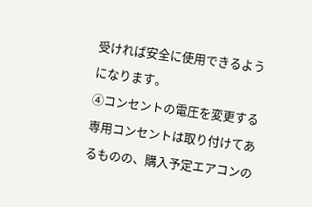受ければ安全に使用できるようになります。
④コンセントの電圧を変更する
専用コンセントは取り付けてあるものの、購入予定エアコンの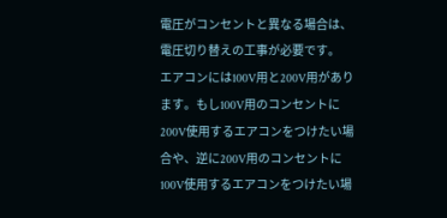電圧がコンセントと異なる場合は、電圧切り替えの工事が必要です。
エアコンには100V用と200V用があります。もし100V用のコンセントに200V使用するエアコンをつけたい場合や、逆に200V用のコンセントに100V使用するエアコンをつけたい場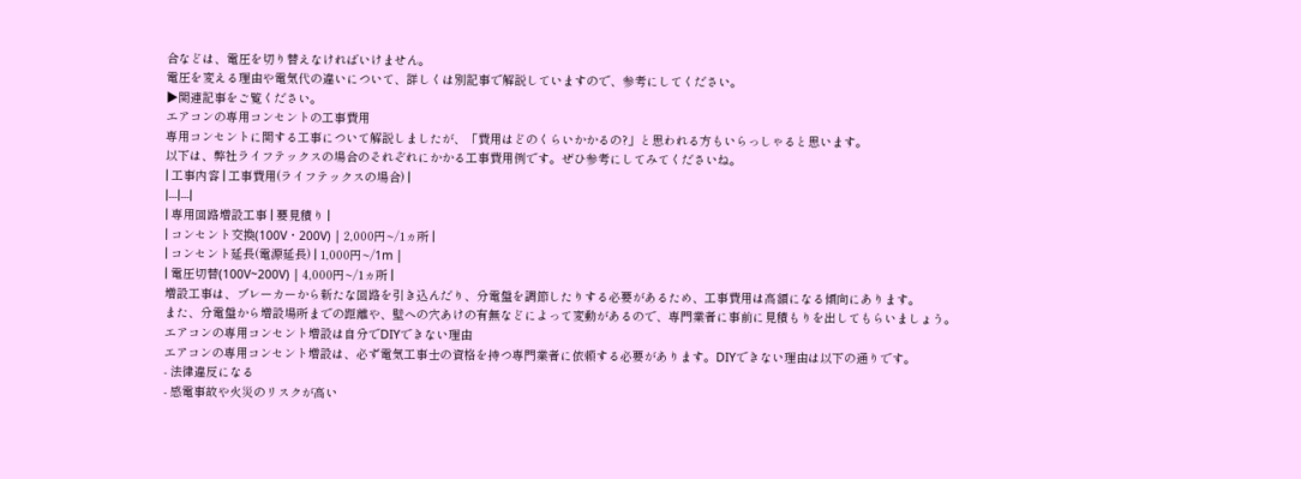合などは、電圧を切り替えなければいけません。
電圧を変える理由や電気代の違いについて、詳しくは別記事で解説していますので、参考にしてください。
▶関連記事をご覧ください。
エアコンの専用コンセントの工事費用
専用コンセントに関する工事について解説しましたが、「費用はどのくらいかかるの?」と思われる方もいらっしゃると思います。
以下は、弊社ライフテックスの場合のそれぞれにかかる工事費用例です。ぜひ参考にしてみてくださいね。
| 工事内容 | 工事費用(ライフテックスの場合) |
|---|---|
| 専用回路増設工事 | 要見積り |
| コンセント交換(100V・200V) | 2,000円~/1ヵ所 |
| コンセント延長(電源延長) | 1,000円~/1m |
| 電圧切替(100V~200V) | 4,000円~/1ヵ所 |
増設工事は、ブレーカーから新たな回路を引き込んだり、分電盤を調節したりする必要があるため、工事費用は高額になる傾向にあります。
また、分電盤から増設場所までの距離や、壁への穴あけの有無などによって変動があるので、専門業者に事前に見積もりを出してもらいましょう。
エアコンの専用コンセント増設は自分でDIYできない理由
エアコンの専用コンセント増設は、必ず電気工事士の資格を持つ専門業者に依頼する必要があります。DIYできない理由は以下の通りです。
- 法律違反になる
- 感電事故や火災のリスクが高い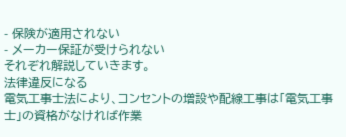- 保険が適用されない
- メーカー保証が受けられない
それぞれ解説していきます。
法律違反になる
電気工事士法により、コンセントの増設や配線工事は「電気工事士」の資格がなければ作業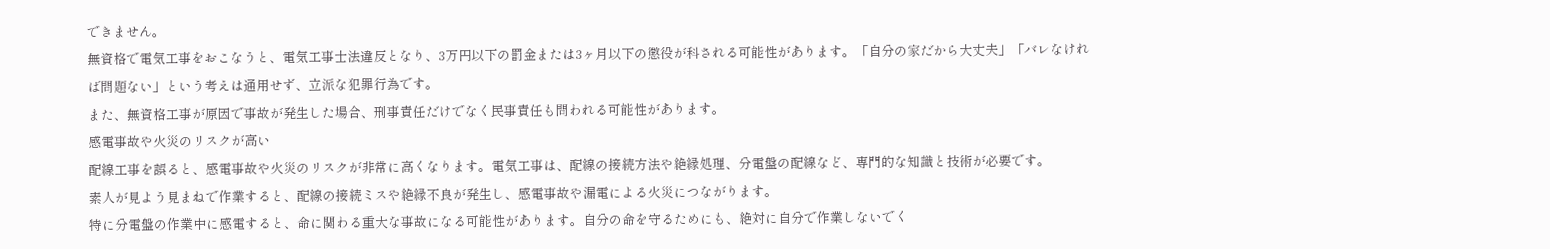できません。
無資格で電気工事をおこなうと、電気工事士法違反となり、3万円以下の罰金または3ヶ月以下の懲役が科される可能性があります。「自分の家だから大丈夫」「バレなければ問題ない」という考えは通用せず、立派な犯罪行為です。
また、無資格工事が原因で事故が発生した場合、刑事責任だけでなく民事責任も問われる可能性があります。
感電事故や火災のリスクが高い
配線工事を誤ると、感電事故や火災のリスクが非常に高くなります。電気工事は、配線の接続方法や絶縁処理、分電盤の配線など、専門的な知識と技術が必要です。
素人が見よう見まねで作業すると、配線の接続ミスや絶縁不良が発生し、感電事故や漏電による火災につながります。
特に分電盤の作業中に感電すると、命に関わる重大な事故になる可能性があります。自分の命を守るためにも、絶対に自分で作業しないでく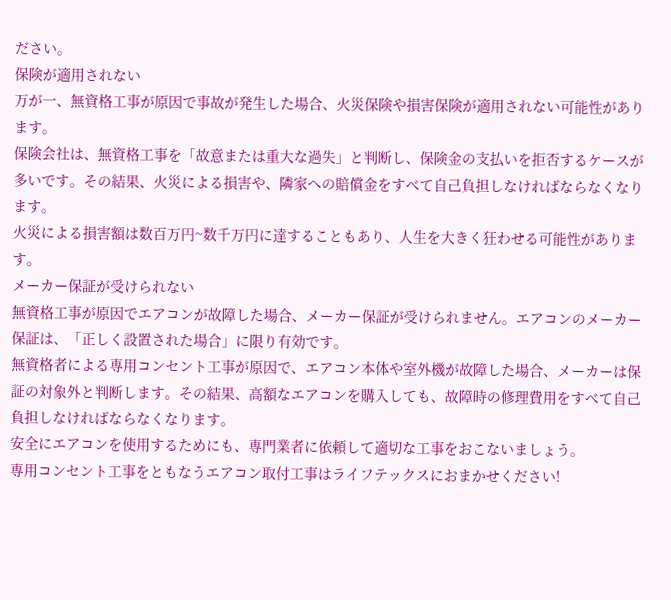ださい。
保険が適用されない
万が一、無資格工事が原因で事故が発生した場合、火災保険や損害保険が適用されない可能性があります。
保険会社は、無資格工事を「故意または重大な過失」と判断し、保険金の支払いを拒否するケースが多いです。その結果、火災による損害や、隣家への賠償金をすべて自己負担しなければならなくなります。
火災による損害額は数百万円~数千万円に達することもあり、人生を大きく狂わせる可能性があります。
メーカー保証が受けられない
無資格工事が原因でエアコンが故障した場合、メーカー保証が受けられません。エアコンのメーカー保証は、「正しく設置された場合」に限り有効です。
無資格者による専用コンセント工事が原因で、エアコン本体や室外機が故障した場合、メーカーは保証の対象外と判断します。その結果、高額なエアコンを購入しても、故障時の修理費用をすべて自己負担しなければならなくなります。
安全にエアコンを使用するためにも、専門業者に依頼して適切な工事をおこないましょう。
専用コンセント工事をともなうエアコン取付工事はライフテックスにおまかせください!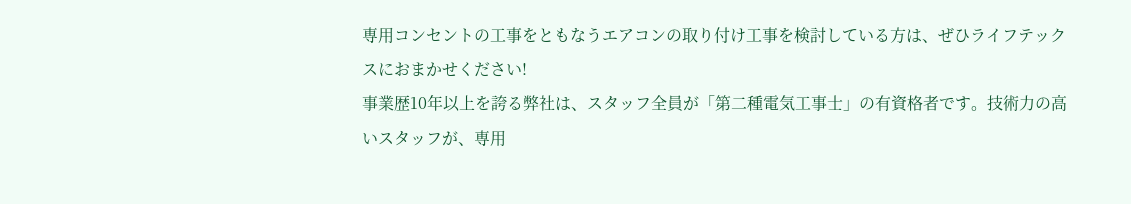専用コンセントの工事をともなうエアコンの取り付け工事を検討している方は、ぜひライフテックスにおまかせください!
事業歴10年以上を誇る弊社は、スタッフ全員が「第二種電気工事士」の有資格者です。技術力の高いスタッフが、専用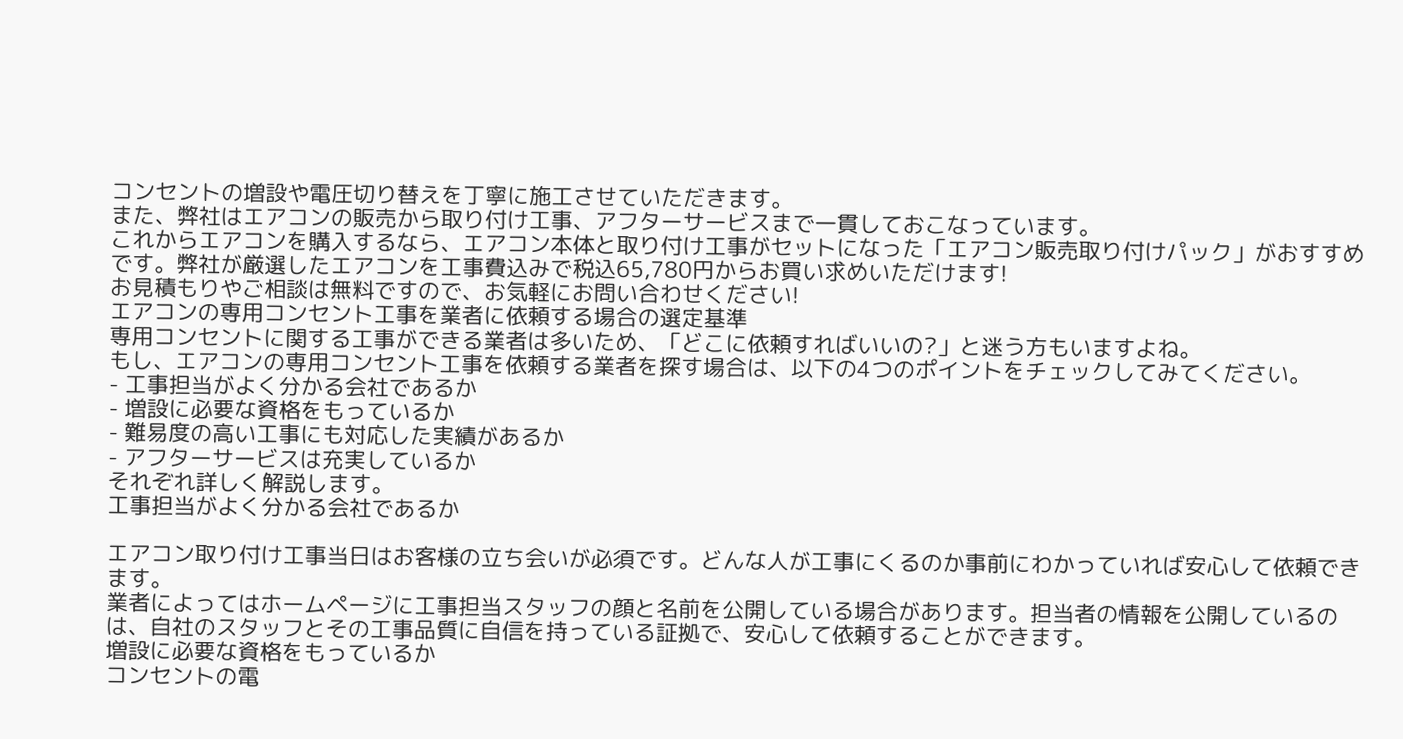コンセントの増設や電圧切り替えを丁寧に施工させていただきます。
また、弊社はエアコンの販売から取り付け工事、アフターサービスまで一貫しておこなっています。
これからエアコンを購入するなら、エアコン本体と取り付け工事がセットになった「エアコン販売取り付けパック」がおすすめです。弊社が厳選したエアコンを工事費込みで税込65,780円からお買い求めいただけます!
お見積もりやご相談は無料ですので、お気軽にお問い合わせください!
エアコンの専用コンセント工事を業者に依頼する場合の選定基準
専用コンセントに関する工事ができる業者は多いため、「どこに依頼すればいいの?」と迷う方もいますよね。
もし、エアコンの専用コンセント工事を依頼する業者を探す場合は、以下の4つのポイントをチェックしてみてください。
- 工事担当がよく分かる会社であるか
- 増設に必要な資格をもっているか
- 難易度の高い工事にも対応した実績があるか
- アフターサービスは充実しているか
それぞれ詳しく解説します。
工事担当がよく分かる会社であるか

エアコン取り付け工事当日はお客様の立ち会いが必須です。どんな人が工事にくるのか事前にわかっていれば安心して依頼できます。
業者によってはホームページに工事担当スタッフの顔と名前を公開している場合があります。担当者の情報を公開しているのは、自社のスタッフとその工事品質に自信を持っている証拠で、安心して依頼することができます。
増設に必要な資格をもっているか
コンセントの電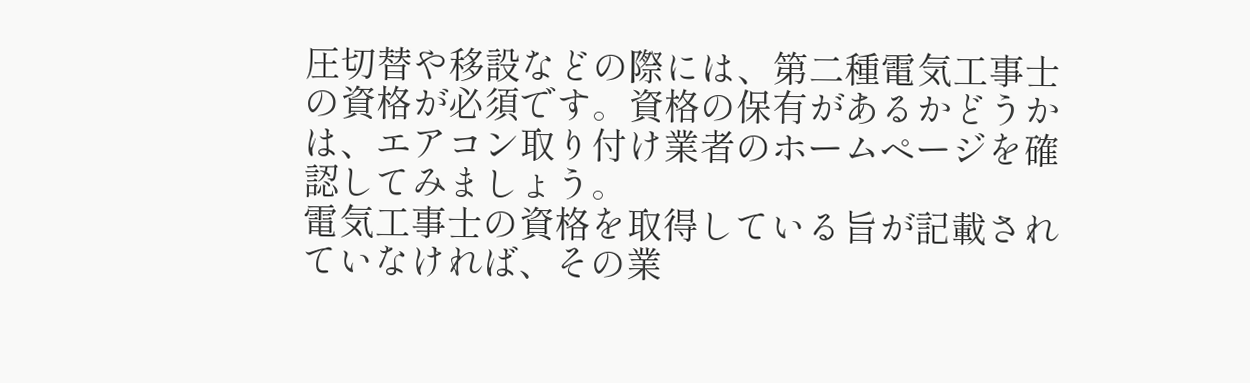圧切替や移設などの際には、第二種電気工事士の資格が必須です。資格の保有があるかどうかは、エアコン取り付け業者のホームページを確認してみましょう。
電気工事士の資格を取得している旨が記載されていなければ、その業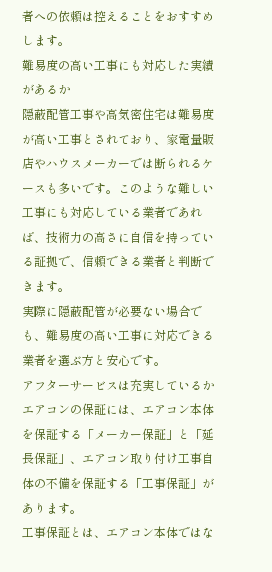者への依頼は控えることをおすすめします。
難易度の高い工事にも対応した実績があるか
隠蔽配管工事や高気密住宅は難易度が高い工事とされており、家電量販店やハウスメーカーでは断られるケースも多いです。このような難しい工事にも対応している業者であれば、技術力の高さに自信を持っている証拠で、信頼できる業者と判断できます。
実際に隠蔽配管が必要ない場合でも、難易度の高い工事に対応できる業者を選ぶ方と安心です。
アフターサービスは充実しているか
エアコンの保証には、エアコン本体を保証する「メーカー保証」と「延長保証」、エアコン取り付け工事自体の不備を保証する「工事保証」があります。
工事保証とは、エアコン本体ではな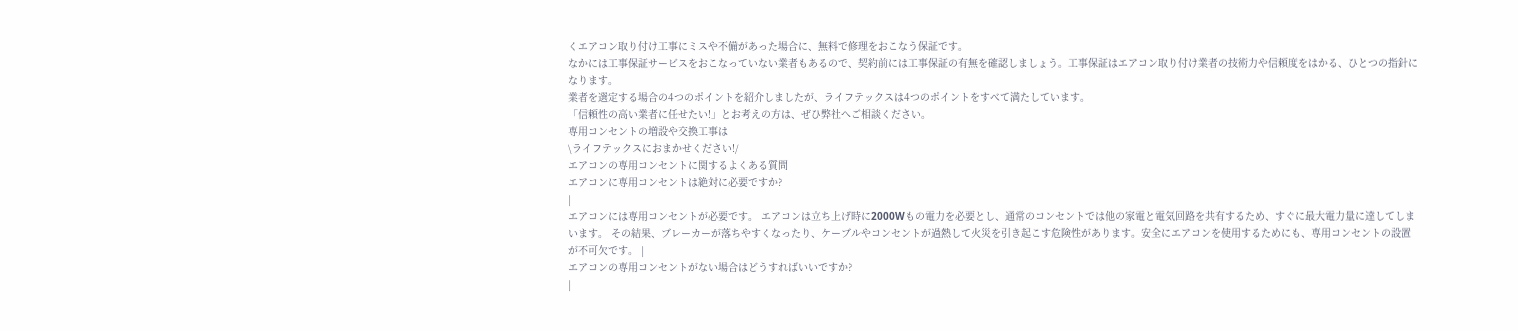くエアコン取り付け工事にミスや不備があった場合に、無料で修理をおこなう保証です。
なかには工事保証サービスをおこなっていない業者もあるので、契約前には工事保証の有無を確認しましょう。工事保証はエアコン取り付け業者の技術力や信頼度をはかる、ひとつの指針になります。
業者を選定する場合の4つのポイントを紹介しましたが、ライフテックスは4つのポイントをすべて満たしています。
「信頼性の高い業者に任せたい!」とお考えの方は、ぜひ弊社へご相談ください。
専用コンセントの増設や交換工事は
\ライフテックスにおまかせください!/
エアコンの専用コンセントに関するよくある質問
エアコンに専用コンセントは絶対に必要ですか?
|
エアコンには専用コンセントが必要です。 エアコンは立ち上げ時に2000Wもの電力を必要とし、通常のコンセントでは他の家電と電気回路を共有するため、すぐに最大電力量に達してしまいます。 その結果、ブレーカーが落ちやすくなったり、ケーブルやコンセントが過熱して火災を引き起こす危険性があります。安全にエアコンを使用するためにも、専用コンセントの設置が不可欠です。 |
エアコンの専用コンセントがない場合はどうすればいいですか?
|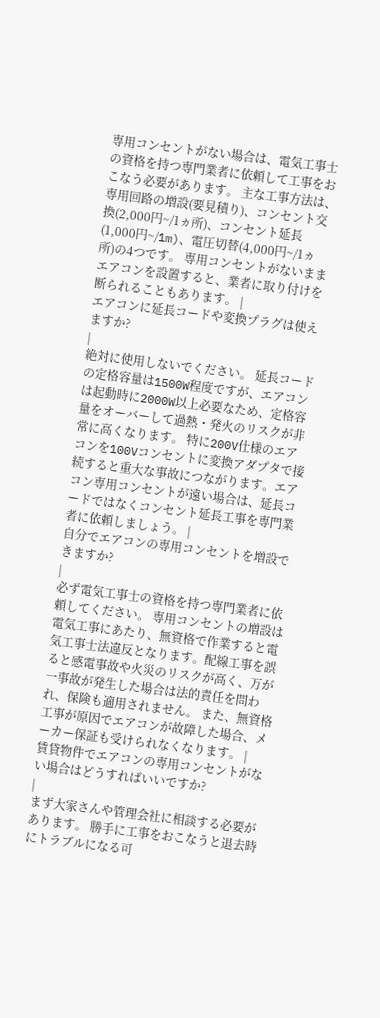専用コンセントがない場合は、電気工事士の資格を持つ専門業者に依頼して工事をおこなう必要があります。 主な工事方法は、専用回路の増設(要見積り)、コンセント交換(2,000円~/1ヵ所)、コンセント延長(1,000円~/1m)、電圧切替(4,000円~/1ヵ所)の4つです。 専用コンセントがないままエアコンを設置すると、業者に取り付けを断られることもあります。 |
エアコンに延長コードや変換プラグは使えますか?
|
絶対に使用しないでください。 延長コードの定格容量は1500W程度ですが、エアコンは起動時に2000W以上必要なため、定格容量をオーバーして過熱・発火のリスクが非常に高くなります。 特に200V仕様のエアコンを100Vコンセントに変換アダプタで接続すると重大な事故につながります。エアコン専用コンセントが遠い場合は、延長コードではなくコンセント延長工事を専門業者に依頼しましょう。 |
自分でエアコンの専用コンセントを増設できますか?
|
必ず電気工事士の資格を持つ専門業者に依頼してください。 専用コンセントの増設は電気工事にあたり、無資格で作業すると電気工事士法違反となります。配線工事を誤ると感電事故や火災のリスクが高く、万が一事故が発生した場合は法的責任を問われ、保険も適用されません。 また、無資格工事が原因でエアコンが故障した場合、メーカー保証も受けられなくなります。 |
賃貸物件でエアコンの専用コンセントがない場合はどうすればいいですか?
|
まず大家さんや管理会社に相談する必要があります。 勝手に工事をおこなうと退去時にトラブルになる可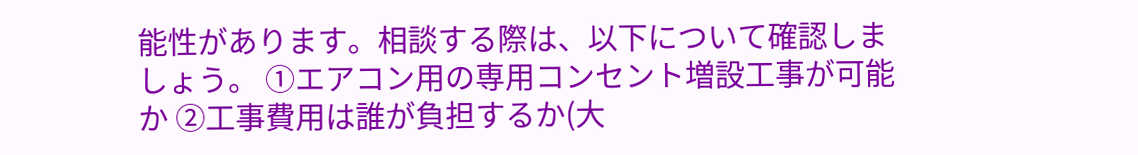能性があります。相談する際は、以下について確認しましょう。 ①エアコン用の専用コンセント増設工事が可能か ②工事費用は誰が負担するか(大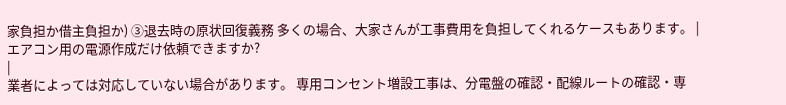家負担か借主負担か) ③退去時の原状回復義務 多くの場合、大家さんが工事費用を負担してくれるケースもあります。 |
エアコン用の電源作成だけ依頼できますか?
|
業者によっては対応していない場合があります。 専用コンセント増設工事は、分電盤の確認・配線ルートの確認・専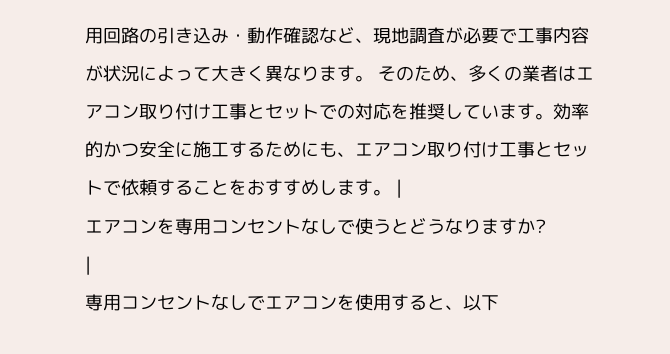用回路の引き込み・動作確認など、現地調査が必要で工事内容が状況によって大きく異なります。 そのため、多くの業者はエアコン取り付け工事とセットでの対応を推奨しています。効率的かつ安全に施工するためにも、エアコン取り付け工事とセットで依頼することをおすすめします。 |
エアコンを専用コンセントなしで使うとどうなりますか?
|
専用コンセントなしでエアコンを使用すると、以下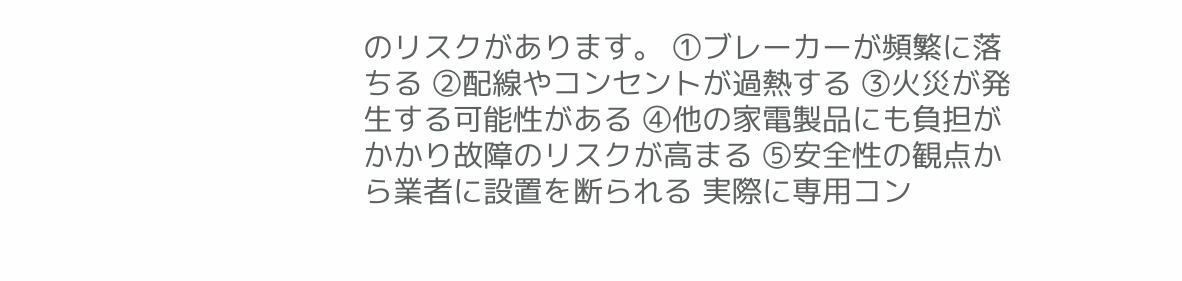のリスクがあります。 ①ブレーカーが頻繁に落ちる ②配線やコンセントが過熱する ③火災が発生する可能性がある ④他の家電製品にも負担がかかり故障のリスクが高まる ⑤安全性の観点から業者に設置を断られる 実際に専用コン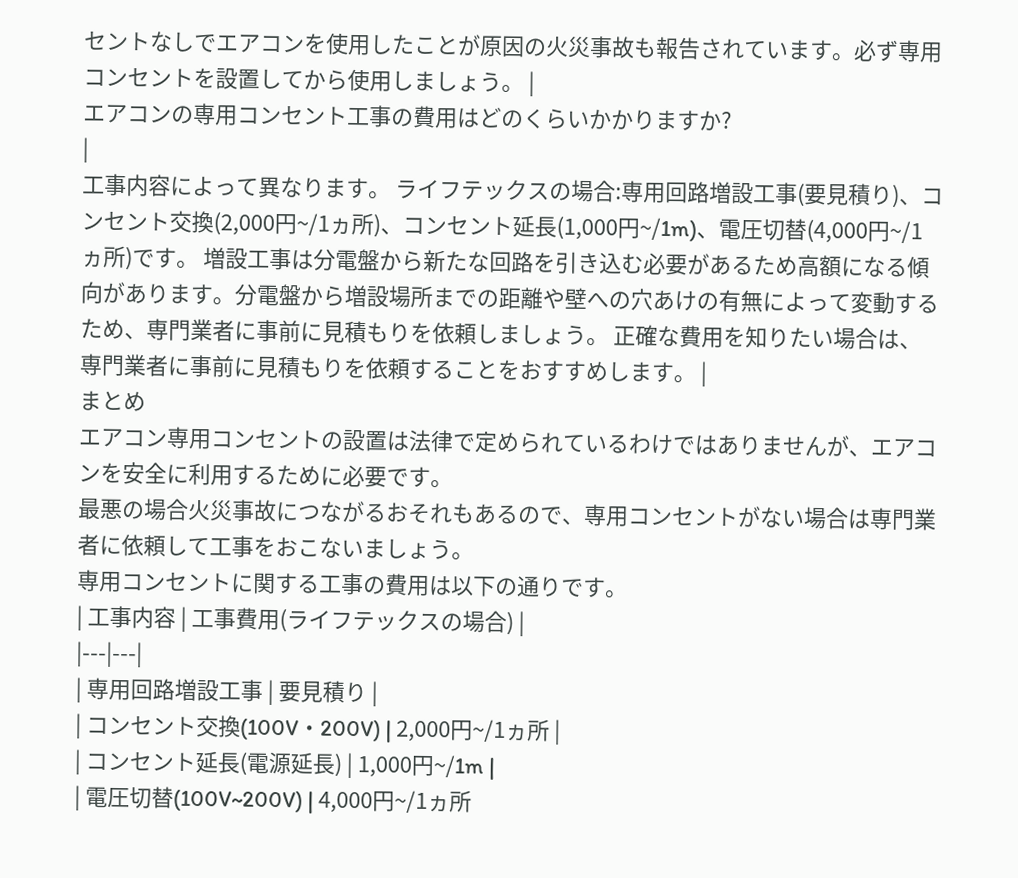セントなしでエアコンを使用したことが原因の火災事故も報告されています。必ず専用コンセントを設置してから使用しましょう。 |
エアコンの専用コンセント工事の費用はどのくらいかかりますか?
|
工事内容によって異なります。 ライフテックスの場合:専用回路増設工事(要見積り)、コンセント交換(2,000円~/1ヵ所)、コンセント延長(1,000円~/1m)、電圧切替(4,000円~/1ヵ所)です。 増設工事は分電盤から新たな回路を引き込む必要があるため高額になる傾向があります。分電盤から増設場所までの距離や壁への穴あけの有無によって変動するため、専門業者に事前に見積もりを依頼しましょう。 正確な費用を知りたい場合は、専門業者に事前に見積もりを依頼することをおすすめします。 |
まとめ
エアコン専用コンセントの設置は法律で定められているわけではありませんが、エアコンを安全に利用するために必要です。
最悪の場合火災事故につながるおそれもあるので、専用コンセントがない場合は専門業者に依頼して工事をおこないましょう。
専用コンセントに関する工事の費用は以下の通りです。
| 工事内容 | 工事費用(ライフテックスの場合) |
|---|---|
| 専用回路増設工事 | 要見積り |
| コンセント交換(100V・200V) | 2,000円~/1ヵ所 |
| コンセント延長(電源延長) | 1,000円~/1m |
| 電圧切替(100V~200V) | 4,000円~/1ヵ所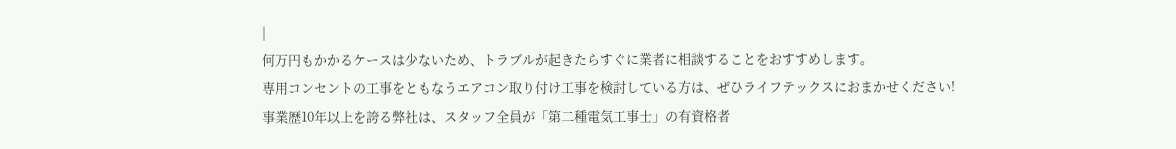|
何万円もかかるケースは少ないため、トラブルが起きたらすぐに業者に相談することをおすすめします。
専用コンセントの工事をともなうエアコン取り付け工事を検討している方は、ぜひライフテックスにおまかせください!
事業歴10年以上を誇る弊社は、スタッフ全員が「第二種電気工事士」の有資格者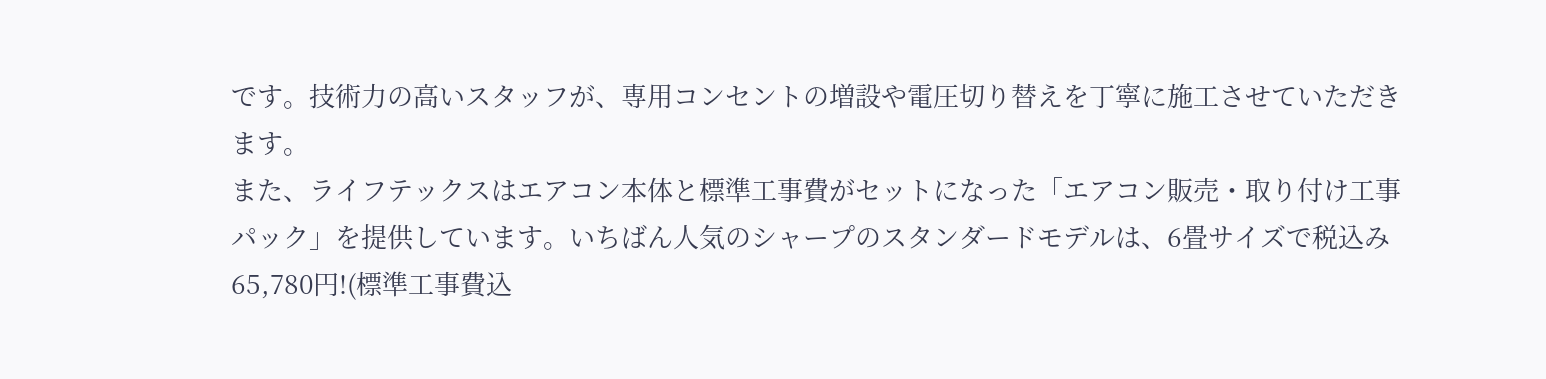です。技術力の高いスタッフが、専用コンセントの増設や電圧切り替えを丁寧に施工させていただきます。
また、ライフテックスはエアコン本体と標準工事費がセットになった「エアコン販売・取り付け工事パック」を提供しています。いちばん人気のシャープのスタンダードモデルは、6畳サイズで税込み65,780円!(標準工事費込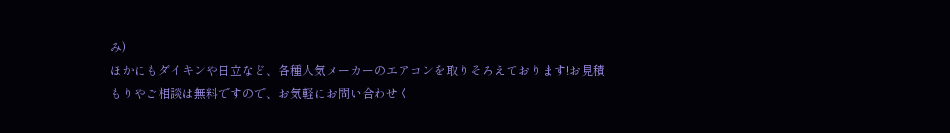み)
ほかにもダイキンや日立など、各種人気メーカーのエアコンを取りそろえております!お見積もりやご相談は無料ですので、お気軽にお問い合わせく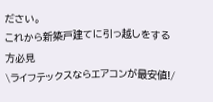ださい。
これから新築戸建てに引っ越しをする方必見
\ライフテックスならエアコンが最安値!/